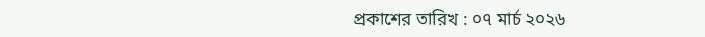প্রকাশের তারিখ : ০৭ মার্চ ২০২৬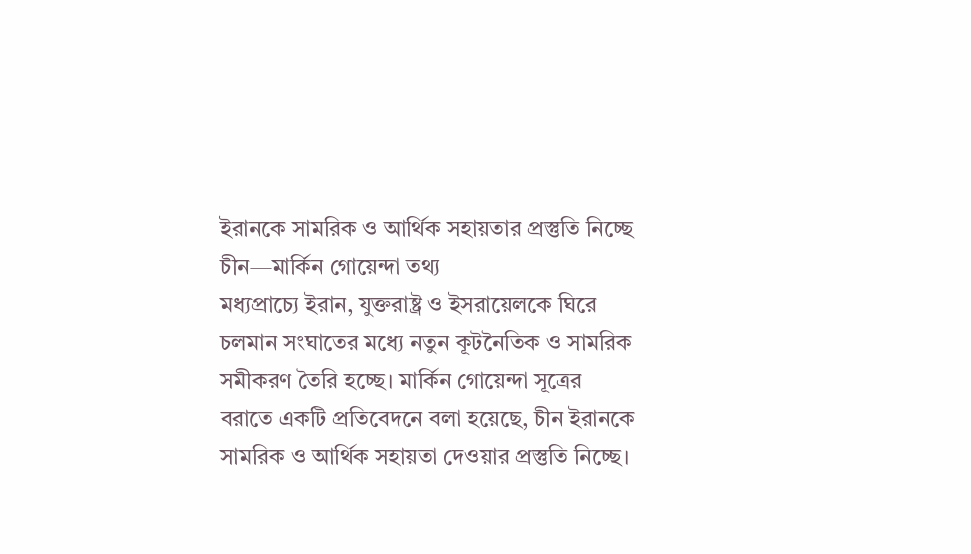ইরানকে সামরিক ও আর্থিক সহায়তার প্রস্তুতি নিচ্ছে চীন—মার্কিন গোয়েন্দা তথ্য
মধ্যপ্রাচ্যে ইরান, যুক্তরাষ্ট্র ও ইসরায়েলকে ঘিরে চলমান সংঘাতের মধ্যে নতুন কূটনৈতিক ও সামরিক সমীকরণ তৈরি হচ্ছে। মার্কিন গোয়েন্দা সূত্রের বরাতে একটি প্রতিবেদনে বলা হয়েছে, চীন ইরানকে সামরিক ও আর্থিক সহায়তা দেওয়ার প্রস্তুতি নিচ্ছে।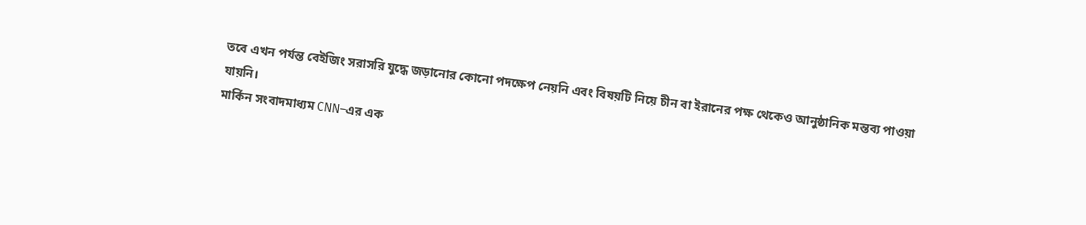তবে এখন পর্যন্ত বেইজিং সরাসরি যুদ্ধে জড়ানোর কোনো পদক্ষেপ নেয়নি এবং বিষয়টি নিয়ে চীন বা ইরানের পক্ষ থেকেও আনুষ্ঠানিক মন্তব্য পাওয়া যায়নি।
মার্কিন সংবাদমাধ্যম CNN–এর এক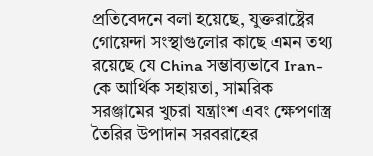প্রতিবেদনে বলা হয়েছে, যুক্তরাষ্ট্রের গোয়েন্দা সংস্থাগুলোর কাছে এমন তথ্য রয়েছে যে China সম্ভাব্যভাবে Iran-কে আর্থিক সহায়তা, সামরিক সরঞ্জামের খুচরা যন্ত্রাংশ এবং ক্ষেপণাস্ত্র তৈরির উপাদান সরবরাহের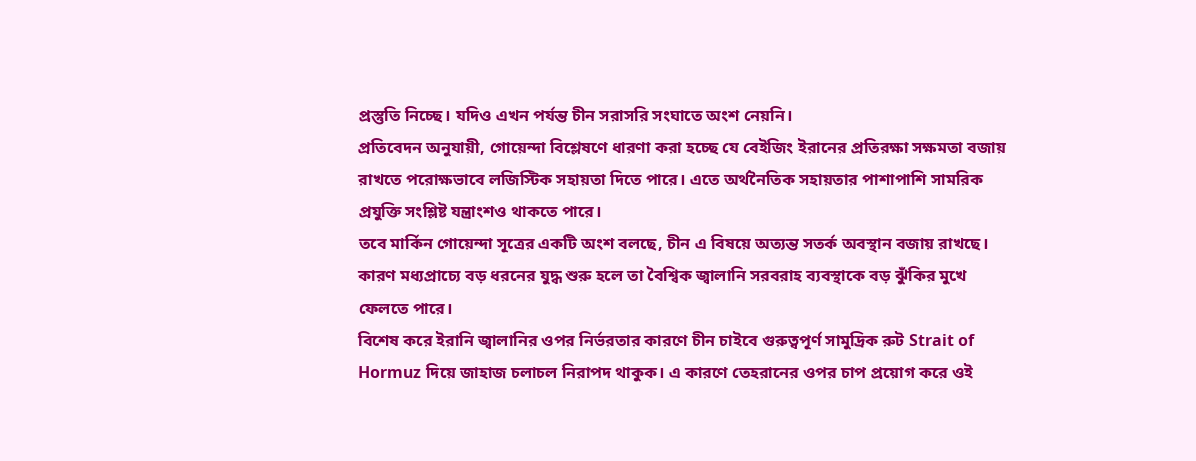প্রস্তুতি নিচ্ছে। যদিও এখন পর্যন্ত চীন সরাসরি সংঘাতে অংশ নেয়নি।
প্রতিবেদন অনুযায়ী, গোয়েন্দা বিশ্লেষণে ধারণা করা হচ্ছে যে বেইজিং ইরানের প্রতিরক্ষা সক্ষমতা বজায় রাখতে পরোক্ষভাবে লজিস্টিক সহায়তা দিতে পারে। এতে অর্থনৈতিক সহায়তার পাশাপাশি সামরিক প্রযুক্তি সংশ্লিষ্ট যন্ত্রাংশও থাকতে পারে।
তবে মার্কিন গোয়েন্দা সূত্রের একটি অংশ বলছে, চীন এ বিষয়ে অত্যন্ত সতর্ক অবস্থান বজায় রাখছে। কারণ মধ্যপ্রাচ্যে বড় ধরনের যুদ্ধ শুরু হলে তা বৈশ্বিক জ্বালানি সরবরাহ ব্যবস্থাকে বড় ঝুঁকির মুখে ফেলতে পারে।
বিশেষ করে ইরানি জ্বালানির ওপর নির্ভরতার কারণে চীন চাইবে গুরুত্বপূর্ণ সামুদ্রিক রুট Strait of Hormuz দিয়ে জাহাজ চলাচল নিরাপদ থাকুক। এ কারণে তেহরানের ওপর চাপ প্রয়োগ করে ওই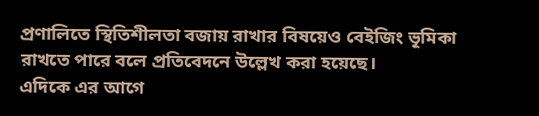প্রণালিতে স্থিতিশীলতা বজায় রাখার বিষয়েও বেইজিং ভূমিকা রাখতে পারে বলে প্রতিবেদনে উল্লেখ করা হয়েছে।
এদিকে এর আগে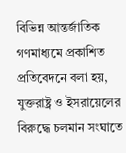বিভিন্ন আন্তর্জাতিক গণমাধ্যমে প্রকাশিত প্রতিবেদনে বলা হয়, যুক্তরাষ্ট্র ও ইসরায়েলের বিরুদ্ধে চলমান সংঘাতে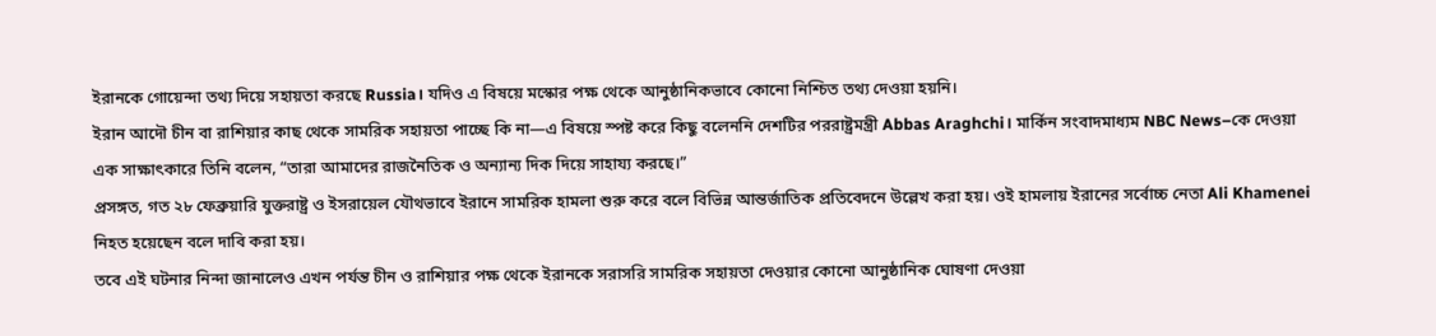ইরানকে গোয়েন্দা তথ্য দিয়ে সহায়তা করছে Russia। যদিও এ বিষয়ে মস্কোর পক্ষ থেকে আনুষ্ঠানিকভাবে কোনো নিশ্চিত তথ্য দেওয়া হয়নি।
ইরান আদৌ চীন বা রাশিয়ার কাছ থেকে সামরিক সহায়তা পাচ্ছে কি না—এ বিষয়ে স্পষ্ট করে কিছু বলেননি দেশটির পররাষ্ট্রমন্ত্রী Abbas Araghchi। মার্কিন সংবাদমাধ্যম NBC News–কে দেওয়া এক সাক্ষাৎকারে তিনি বলেন, “তারা আমাদের রাজনৈতিক ও অন্যান্য দিক দিয়ে সাহায্য করছে।”
প্রসঙ্গত, গত ২৮ ফেব্রুয়ারি যুক্তরাষ্ট্র ও ইসরায়েল যৌথভাবে ইরানে সামরিক হামলা শুরু করে বলে বিভিন্ন আন্তর্জাতিক প্রতিবেদনে উল্লেখ করা হয়। ওই হামলায় ইরানের সর্বোচ্চ নেতা Ali Khamenei নিহত হয়েছেন বলে দাবি করা হয়।
তবে এই ঘটনার নিন্দা জানালেও এখন পর্যন্ত চীন ও রাশিয়ার পক্ষ থেকে ইরানকে সরাসরি সামরিক সহায়তা দেওয়ার কোনো আনুষ্ঠানিক ঘোষণা দেওয়া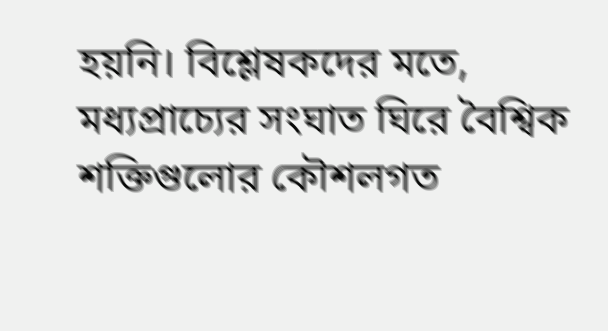হয়নি। বিশ্লেষকদের মতে, মধ্যপ্রাচ্যের সংঘাত ঘিরে বৈশ্বিক শক্তিগুলোর কৌশলগত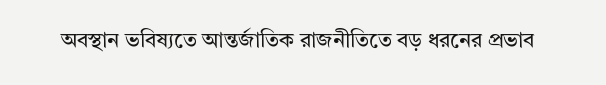অবস্থান ভবিষ্যতে আন্তর্জাতিক রাজনীতিতে বড় ধরনের প্রভাব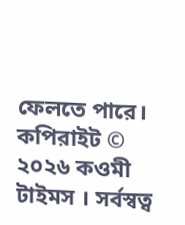ফেলতে পারে।
কপিরাইট © ২০২৬ কওমী টাইমস । সর্বস্বত্ব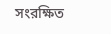সংরক্ষিত